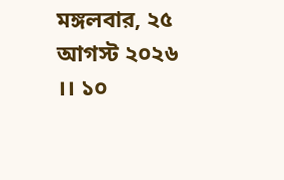মঙ্গলবার, ২৫ আগস্ট ২০২৬ ।। ১০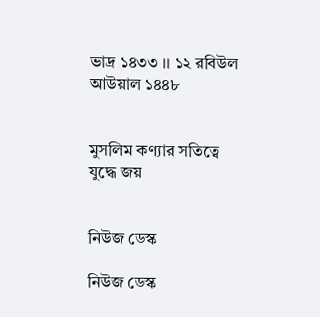ভাদ্র ১৪৩৩ ।। ১২ রবিউল আউয়াল ১৪৪৮


মুসলিম কণ্যার সতিত্বে যুদ্ধে জয়


নিউজ ডেস্ক

নিউজ ডেস্ক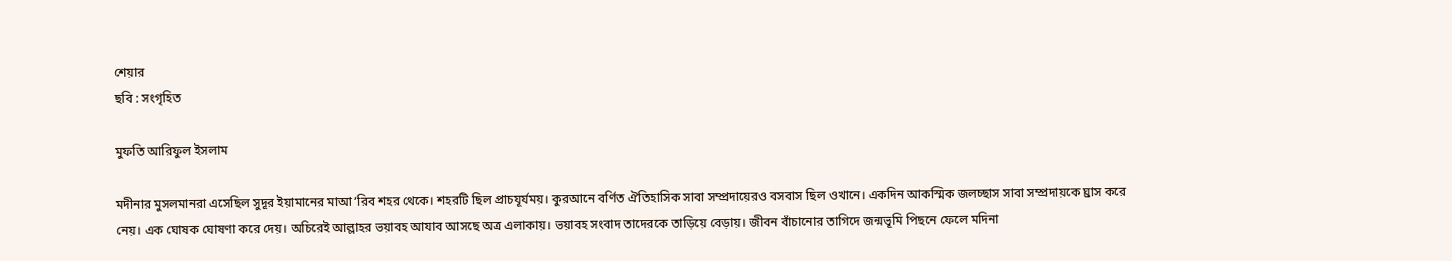শেয়ার
ছবি : সংগৃহিত

মুফতি আরিফুল ইসলাম

মদীনার মুসলমানরা এসেছিল সুদূর ইয়ামানের মাআ‘রিব শহর থেকে। শহরটি ছিল প্রাচযূর্যময়। কুরআনে বর্ণিত ঐতিহাসিক সাবা সম্প্রদায়েরও বসবাস ছিল ওখানে। একদিন আকস্মিক জলচ্ছাস সাবা সম্প্রদায়কে ঘ্রাস করে নেয়। এক ঘোষক ঘোষণা করে দেয়। অচিরেই আল্লাহর ভয়াবহ আযাব আসছে অত্র এলাকায়। ভয়াবহ সংবাদ তাদেরকে তাড়িয়ে বেড়ায়। জীবন বাঁচানোর তাগিদে জন্মভূমি পিছনে ফেলে মদিনা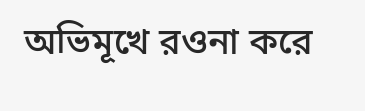অভিমূখে রওনা করে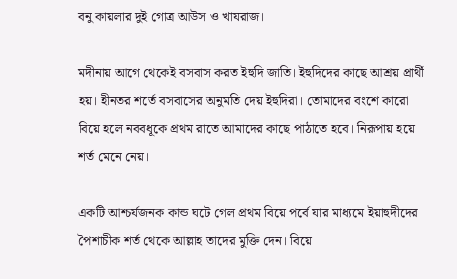বনু কায়লার দুই গোত্র আউস ও খাযরাজ।

মদীনায় আগে থেকেই বসবাস করত ইহুদি জাতি। ইহুদিদের কাছে আশ্রয় প্রার্থী হয়। হীনতর শর্তে বসবাসের অনুমতি দেয় ইহুদিরা। তোমাদের বংশে কারো বিয়ে হলে নববধূকে প্রথম রাতে আমাদের কাছে পাঠাতে হবে। নিরূপায় হয়ে শর্ত মেনে নেয়।

একটি আশ্চর্যজনক কান্ড ঘটে গেল প্রথম বিয়ে পর্বে যার মাধ্যমে ইয়াহুদীদের পৈশাচীক শর্ত থেকে আল্লাহ তাদের মুক্তি দেন। বিয়ে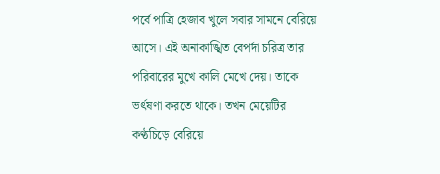পর্বে পাত্রি হেজাব খুলে সবার সামনে বেরিয়ে আসে। এই অনাকাঙ্খিত বেপর্দা চরিত্র তার পরিবারের মুখে কালি মেখে দেয়। তাকে ভর্ৎষণা করতে থাকে। তখন মেয়েটির কণ্ঠচিড়ে বেরিয়ে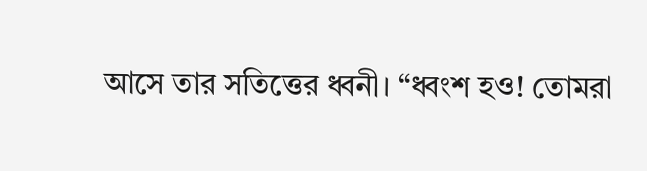আসে তার সতিত্তের ধ্বনী। “ধ্বংশ হও! তোমরা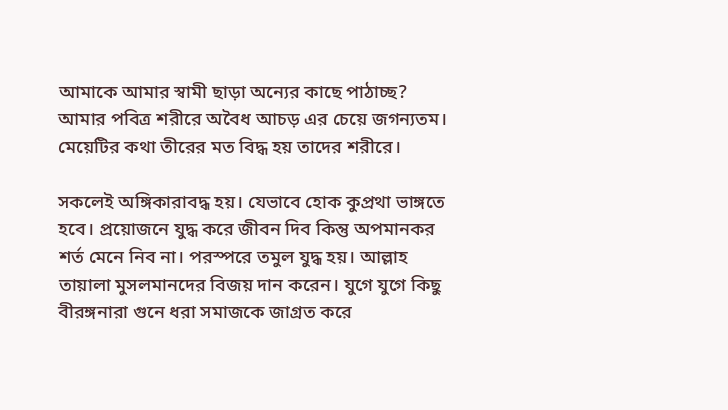আমাকে আমার স্বামী ছাড়া অন্যের কাছে পাঠাচ্ছ? আমার পবিত্র শরীরে অবৈধ আচড় এর চেয়ে জগন্যতম। মেয়েটির কথা তীরের মত বিদ্ধ হয় তাদের শরীরে।

সকলেই অঙ্গিকারাবদ্ধ হয়। যেভাবে হোক কুপ্রথা ভাঙ্গতে হবে। প্রয়োজনে যুদ্ধ করে জীবন দিব কিন্তু অপমানকর শর্ত মেনে নিব না। পরস্পরে তমুল যুদ্ধ হয়। আল্লাহ তায়ালা মুসলমানদের বিজয় দান করেন। যুগে যুগে কিছু বীরঙ্গনারা গুনে ধরা সমাজকে জাগ্রত করে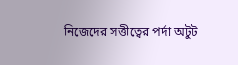নিজেদের সত্তীত্বের পর্দা অটুট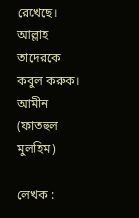রেখেছে। আল্লাহ তাদেরকে কবুল করুক। আমীন (ফাতহুল মুলহিম)

লেখক :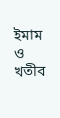ইমাম ও খতীব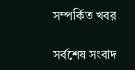সম্পর্কিত খবর

সর্বশেষ সংবাদ